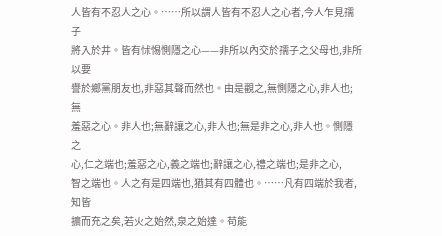人皆有不忍人之心。……所以謂人皆有不忍人之心者,今人乍見孺子
將入於井。皆有怵惕惻隱之心——非所以內交於孺子之父母也,非所以要
譽於鄉黨朋友也,非惡其聲而然也。由是觀之,無惻隱之心,非人也;無
羞惡之心。非人也;無辭讓之心,非人也;無是非之心,非人也。惻隱之
心,仁之端也;羞惡之心,義之端也;辭讓之心,禮之端也;是非之心,
智之端也。人之有是四端也,猶其有四體也。……凡有四端於我者,知皆
擴而充之矣,若火之始然,泉之始達。苟能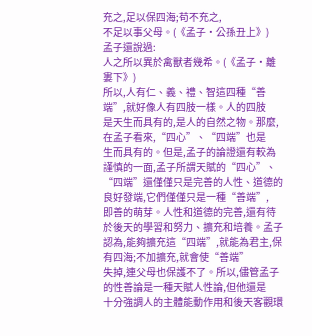充之,足以保四海;苟不充之,
不足以事父母。(《孟子·公孫丑上》)
孟子還說過:
人之所以異於禽獸者幾希。(《孟子·離婁下》)
所以,人有仁、義、禮、智這四種“善端”,就好像人有四肢一樣。人的四肢
是天生而具有的,是人的自然之物。那麼,在孟子看來,“四心”、“四端”也是
生而具有的。但是,孟子的論證還有較為謹慎的一面,孟子所謂天賦的“四心”、
“四端”還僅僅只是完善的人性、道德的良好發端,它們僅僅只是一種“善端”,
即善的萌芽。人性和道德的完善,還有待於後天的學習和努力、擴充和培養。孟子
認為,能夠擴充這“四端”,就能為君主,保有四海;不加擴充,就會使“善端”
失掉,連父母也保護不了。所以,儘管孟子的性善論是一種天賦人性論,但他還是
十分強調人的主體能動作用和後天客觀環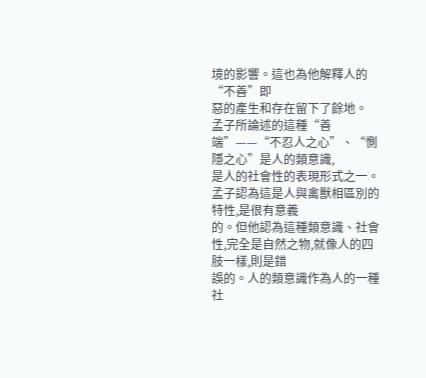境的影響。這也為他解釋人的“不善”即
惡的產生和存在留下了餘地。
孟子所論述的這種“善端”——“不忍人之心”、“惻隱之心”是人的類意識,
是人的社會性的表現形式之一。孟子認為這是人與禽獸相區別的特性,是很有意義
的。但他認為這種類意識、社會性,完全是自然之物,就像人的四肢一樣,則是錯
誤的。人的類意識作為人的一種社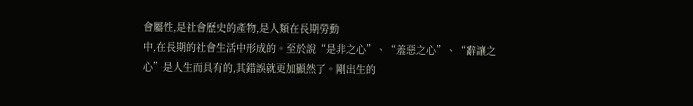會屬性,是社會歷史的產物,是人類在長期勞動
中,在長期的社會生活中形成的。至於說“是非之心”、“羞惡之心”、“辭讓之
心”是人生而具有的,其錯誤就更加顯然了。剛出生的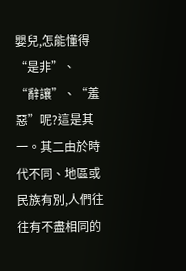嬰兒,怎能懂得“是非”、
“辭讓”、“羞惡”呢?這是其一。其二由於時代不同、地區或民族有別,人們往
往有不盡相同的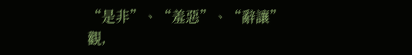“是非”、“羞惡”、“辭讓”觀,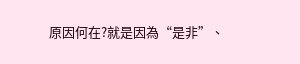原因何在?就是因為“是非”、